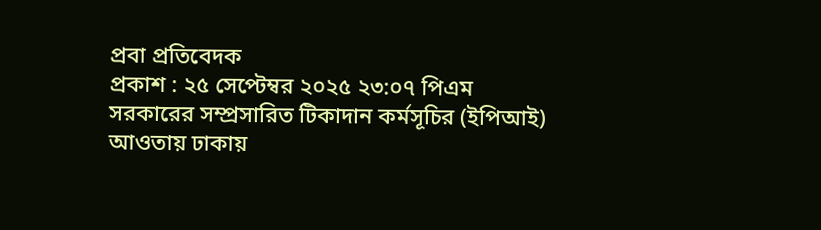প্রবা প্রতিবেদক
প্রকাশ : ২৫ সেপ্টেম্বর ২০২৫ ২৩:০৭ পিএম
সরকারের সম্প্রসারিত টিকাদান কর্মসূচির (ইপিআই) আওতায় ঢাকায়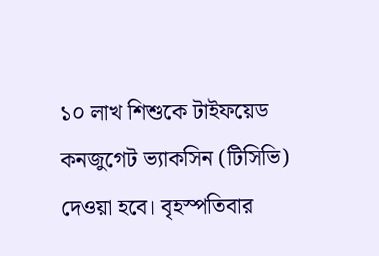১০ লাখ শিশুকে টাইফয়েড কনজুগেট ভ্যাকসিন (টিসিভি) দেওয়া হবে। বৃহস্পতিবার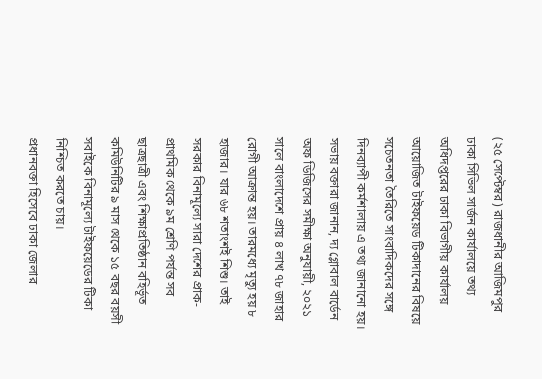(২৫ সেপ্টেম্বর) রাজধানীর আজিমপুর ঢাকা সিভিল সার্জন কার্যালয়ে তথ্য অধিদপ্তরের ঢাকা বিভাগীয় কার্যালয় আয়োজিত টাইফয়েড টিকাদানের বিষয়ে সচেতনতা তৈরিতে সাংবাদিকদের সঙ্গে দিনব্যাপী কর্মশালায় এ তথ্য জানানো হয়।
সভায় বক্তারা জানান, দ্য গ্লোবাল বার্ডেন অফ ডিজিসের সমীক্ষা অনুযায়ী, ২০২১ সালে বাংলাদেশে প্রায় ৪ লাখ ৭৮ জাহার রোগী আক্রান্ত হয়। তারমধ্যে মৃত্যু হয় ৮ হাজার। যার ৬৮ শতাংশই শিশু। তাই সরকার বিনামূল্যে সারা দেশের প্রাক-প্রাথমিক থেকে ৯ম শ্রেণি পর্যন্ত সব ছাত্রছাত্রী এবং শিক্ষাপ্রতিষ্ঠান বহির্ভূত কমিউনিটির ৯ মাস থেকে ১৫ বছর বয়সী সবাইকে বিনামূল্যে টাইফয়েডের টিকা নিশ্চিত করতে চায়।
প্রধানবক্তা হিসেবে ঢাকা জেলার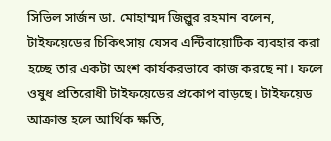সিভিল সার্জন ডা. মোহাম্মদ জিল্লুর রহমান বলেন, টাইফয়েডের চিকিৎসায় যেসব এন্টিবায়োটিক ব্যবহার করা হচ্ছে তার একটা অংশ কার্যকরভাবে কাজ করছে না। ফলে ওষুধ প্রতিরোধী টাইফয়েডের প্রকোপ বাড়ছে। টাইফয়েড আক্রান্ত হলে আর্থিক ক্ষতি,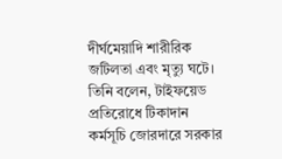দীর্ঘমেয়াদি শারীরিক জটিলতা এবং মৃত্যু ঘটে।
তিনি বলেন, টাইফয়েড প্রতিরোধে টিকাদান কর্মসূচি জোরদারে সরকার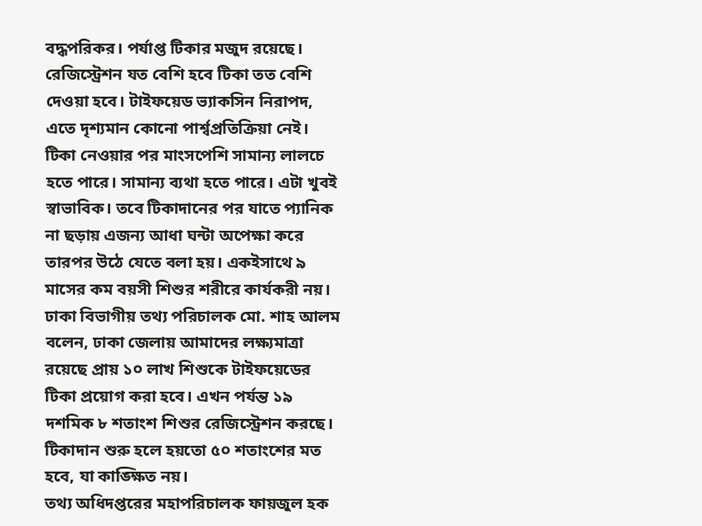বদ্ধপরিকর। পর্যাপ্ত টিকার মজুদ রয়েছে। রেজিস্ট্রেশন যত বেশি হবে টিকা তত বেশি দেওয়া হবে। টাইফয়েড ভ্যাকসিন নিরাপদ, এতে দৃশ্যমান কোনো পার্শ্বপ্রতিক্রিয়া নেই। টিকা নেওয়ার পর মাংসপেশি সামান্য লালচে হতে পারে। সামান্য ব্যথা হতে পারে। এটা খুবই স্বাভাবিক। তবে টিকাদানের পর যাতে প্যানিক না ছড়ায় এজন্য আধা ঘন্টা অপেক্ষা করে তারপর উঠে যেতে বলা হয়। একইসাথে ৯ মাসের কম বয়সী শিশুর শরীরে কার্যকরী নয়।
ঢাকা বিভাগীয় তথ্য পরিচালক মো. শাহ আলম বলেন, ঢাকা জেলায় আমাদের লক্ষ্যমাত্রা রয়েছে প্রায় ১০ লাখ শিশুকে টাইফয়েডের টিকা প্রয়োগ করা হবে। এখন পর্যন্ত ১৯ দশমিক ৮ শতাংশ শিশুর রেজিস্ট্রেশন করছে। টিকাদান শুরু হলে হয়তো ৫০ শতাংশের মত হবে, যা কাঙ্ক্ষিত নয়।
তথ্য অধিদপ্তরের মহাপরিচালক ফায়জুল হক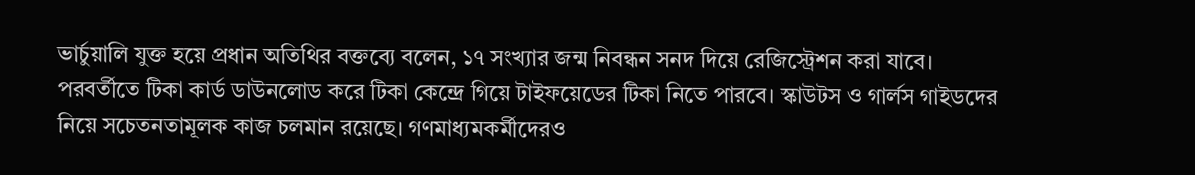ভার্চুয়ালি যুক্ত হয়ে প্রধান অতিথির বক্তব্যে বলেন, ১৭ সংখ্যার জন্ম নিবন্ধন সনদ দিয়ে রেজিস্ট্রেশন করা যাবে। পরবর্তীতে টিকা কার্ড ডাউনলোড করে টিকা কেন্দ্রে গিয়ে টাইফয়েডের টিকা নিতে পারবে। স্কাউটস ও গার্লস গাইডদের নিয়ে সচেতনতামূলক কাজ চলমান রয়েছে। গণমাধ্যমকর্মীদেরও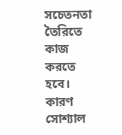সচেতনতা তৈরিতে কাজ করতে হবে। কারণ সোশ্যাল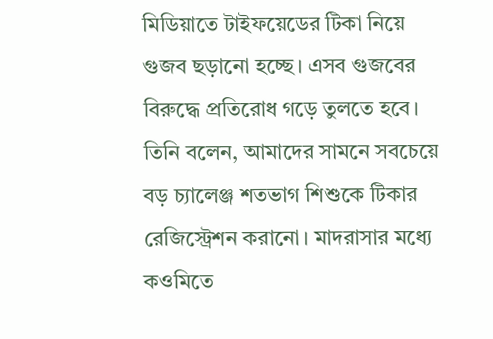মিডিয়াতে টাইফয়েডের টিকা নিয়ে গুজব ছড়ানো হচ্ছে। এসব গুজবের বিরুদ্ধে প্রতিরোধ গড়ে তুলতে হবে।
তিনি বলেন, আমাদের সামনে সবচেয়ে বড় চ্যালেঞ্জ শতভাগ শিশুকে টিকার রেজিস্ট্রেশন করানো। মাদরাসার মধ্যে কওমিতে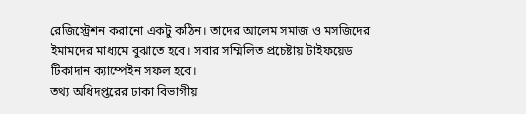রেজিস্ট্রেশন করানো একটু কঠিন। তাদের আলেম সমাজ ও মসজিদের ইমামদের মাধ্যমে বুঝাতে হবে। সবার সম্মিলিত প্রচেষ্টায় টাইফয়েড টিকাদান ক্যাম্পেইন সফল হবে।
তথ্য অধিদপ্তরের ঢাকা বিভাগীয়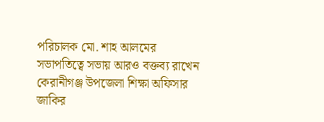পরিচালক মো. শাহ আলমের সভাপতিত্বে সভায় আরও বক্তব্য রাখেন কেরানীগঞ্জ উপজেলা শিক্ষা অফিসার জাকির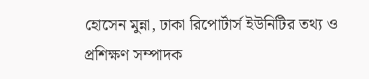হোসেন মুন্না, ঢাকা রিপোর্টার্স ইউনিটির তথ্য ও প্রশিক্ষণ সম্পাদক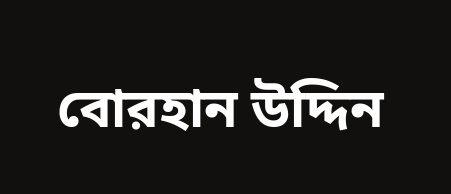বোরহান উদ্দিন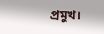প্রমুখ।